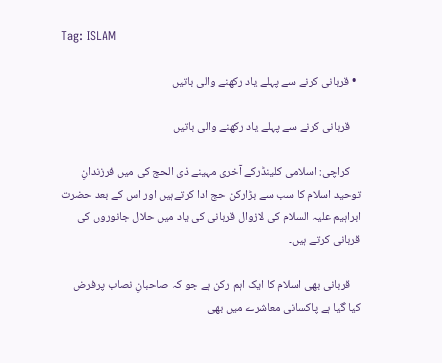Tag: ISLAM

  • قربانی کرنے سے پہلے یاد رکھنے والی باتیں

    قربانی کرنے سے پہلے یاد رکھنے والی باتیں

    کراچی: اسلامی کلینڈرکے آخری مہینے ذی الحج کی میں فرزندانِ توحید اسلام کا سب سے بڑارکن حج ادا کرتےہیں اور اس کے بعد حضرت ابراہیم علیہ السلام کی لازوال قربانی کی یاد میں حلال جانوروں کی قربانی کرتے ہیں۔

    قربانی بھی اسلام کا ایک اہم رکن ہے جو کہ صاحبانِ نصاب پرفرض کیا گیا ہے پاکسانی معاشرے میں بھی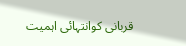قربانی کوانتہائی اہمیت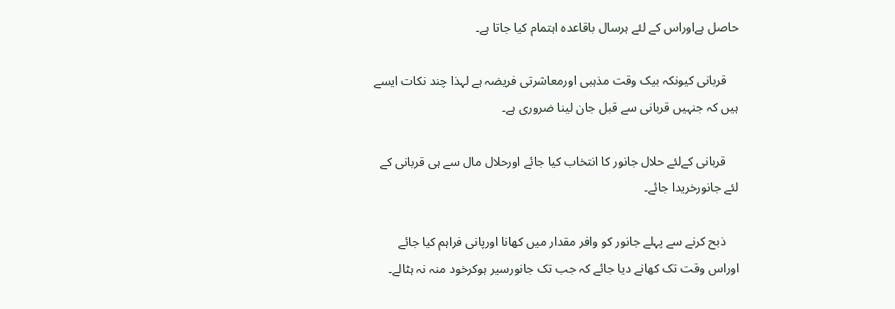حاصل ہےاوراس کے لئے ہرسال باقاعدہ اہتمام کیا جاتا ہے۔

    قربانی کیونکہ بیک وقت مذہبی اورمعاشرتی فریضہ ہے لہذا چند نکات ایسے ہیں کہ جنہیں قربانی سے قبل جان لینا ضروری ہے۔

    قربانی کےلئے حلال جانور کا انتخاب کیا جائے اورحلال مال سے ہی قربانی کے لئے جانورخریدا جائے۔

    ذبح کرنے سے پہلے جانور کو وافر مقدار میں کھانا اورپانی فراہم کیا جائے اوراس وقت تک کھانے دیا جائے کہ جب تک جانورسیر ہوکرخود منہ نہ ہٹالے۔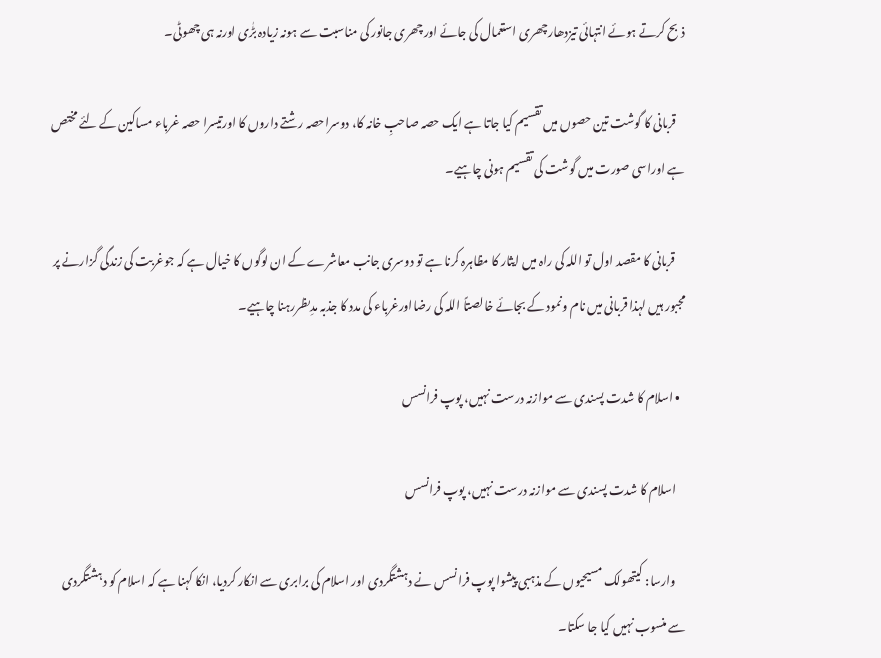ذبح کرتے ہوئے انتہائی تیزدھارچھری استعمال کی جائے اورچھری جانور کی مناسبت سے ہونہ زیادہ بڑٰی اورنہ ہی چھوٹی۔

    قربانی کا گوشت تین حصوں میں تقسیم کیا جاتا ہے ایک حصہ صاحبِ خانہ کا، دوسراحصہ رشتے داروں کا اورتیسرا حصہ غرباء مساکین کے لئے مختص ہے اوراسی صورت میں گوشت کی تقسیم ہونی چاہیے۔

    قربانی کا مقصد اول تو اللہ کی راہ میں ایثار کا مظاہرہ کرنا ہے تو دوسری جانب معاشرے کے ان لوگوں کا خیال ہے کہ جوغربت کی زندگی گزارنے پر مجبور ہیں لہذا قربانی میں نام ونمود کے بجائے خالصتاً اللہ کی رضااورغرباء کی مدد کا جذبہ مدِںظررہنا چاہیے۔

  • اسلام کا شدت پسندی سے موازنہ درست نہیں، پوپ فرانسس

    اسلام کا شدت پسندی سے موازنہ درست نہیں، پوپ فرانسس

    وارسا: کیتھولک مسیحیوں کے مذہبی پیشوا پوپ فرانسس نے دہشتگردی اور اسلام کی برابری سے انکار کردیا، انکا کہنا ہے کہ اسلام کو دہشتگردی سے منسوب نہیں کیا جا سکتا۔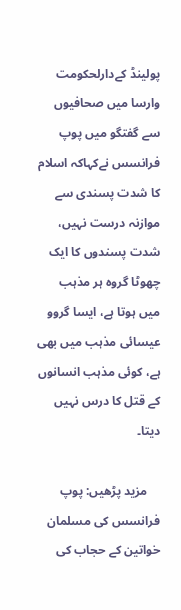پولینڈ کےدارلحکومت وارسا میں صحافیوں سے گفتگو میں پوپ فرانسس نےکہاکہ اسلام کا شدت پسندی سے موازنہ درست نہیں، شدت پسندوں کا ایک چھوٹا گروہ ہر مذہب میں ہوتا ہے، ایسا گروو عیسائی مذہب میں بھی ہے، کوئی مذہب انسانوں کے قتل کا درس نہیں دیتا۔

    مزید پڑھیں: پوپ فرانسس کی مسلمان خواتین کے حجاب کی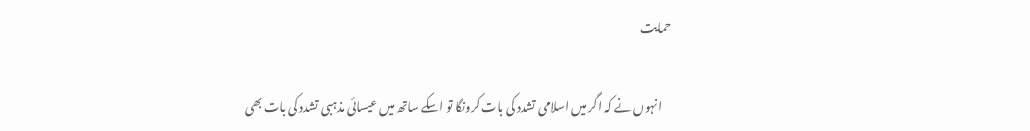حمایت

    انہوں نے کہ اگر میں اسلامی تشدد کی بات کرونگا تو اسکے ساتھ میں عیسائی مذہبی تشدد کی بات بھی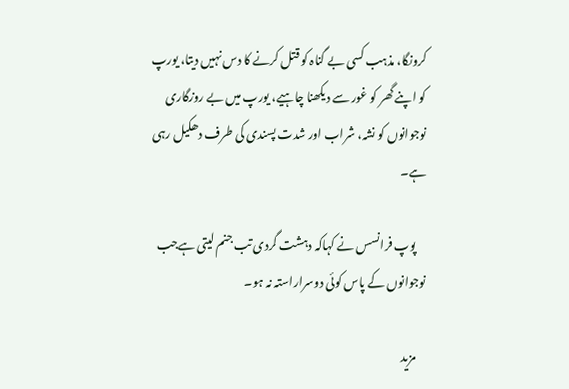کرونگا، مذہب کسی بے گناہ کو قتل کرنے کا دس نہیں دیتا، یورپ کو اپنے گھر کو غور سے دیکھنا چاہیے، یورپ میں بے روزگاری نوجوانوں کو نشہ، شراب اور شدت پسندی کی طرف دھکیل رہی ہے۔

    پوپ فرانسس نے کہاکہ دہشت گردی تب جنم لیتی ہےجب نوجوانوں کے پاس کوئی دوسراراستہ نہ ہو۔

    مزید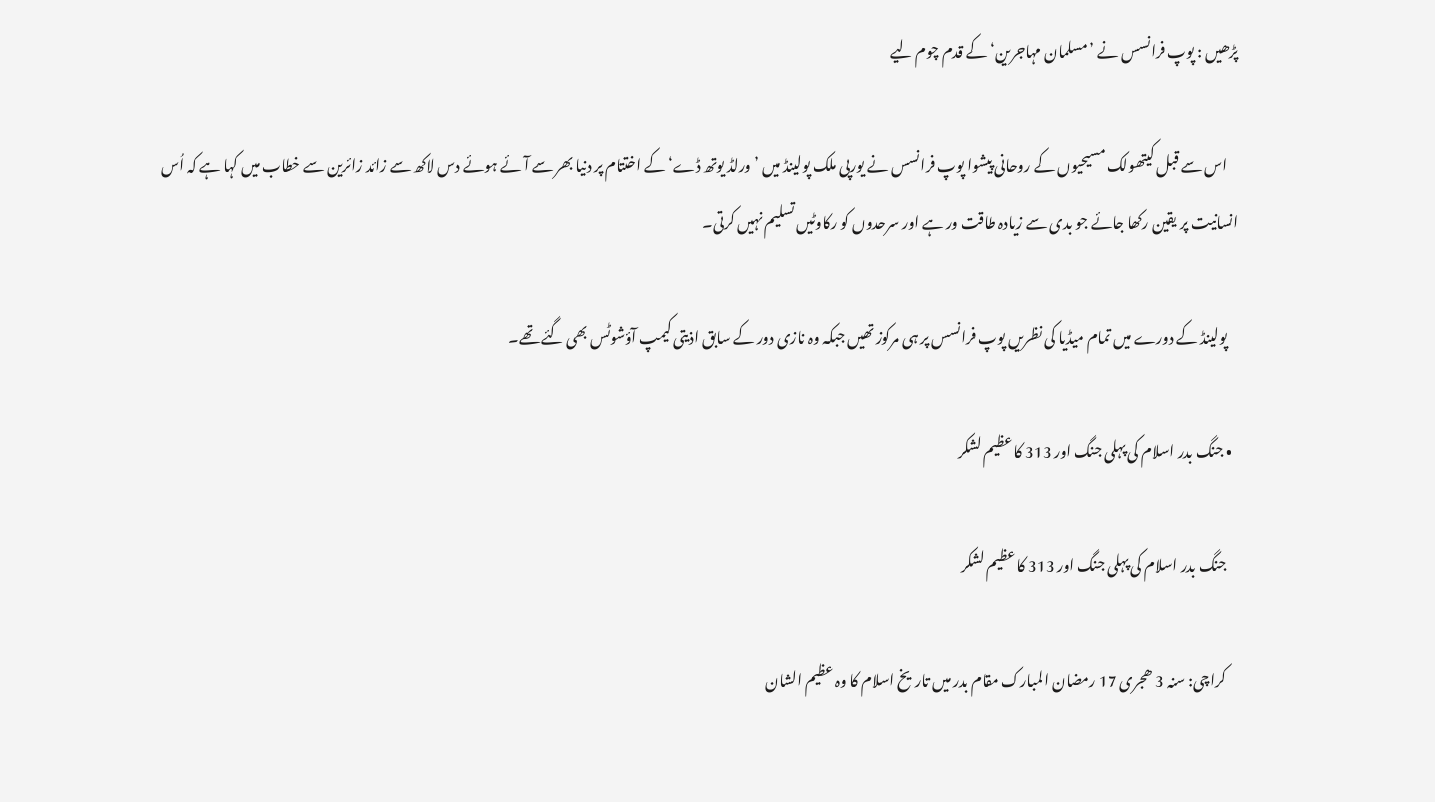پڑھیں : پوپ فرانسس نے ’مسلمان مہاجرین‘ کے قدم چوم لیے

    اس سے قبل کیتھولک مسیحیوں کے روحانی پیشوا پوپ فرانسس نے یورپی ملک پولینڈ میں ’ورلڈ یوتھ ڈے‘ کے اختتام پر دنیا بھر سے آئے ہوئے دس لاکھ سے زائد زائرین سے خطاب میں کہا ہے کہ اُس انسانیت پر یقین رکھا جائے جو بدی سے زیادہ طاقت ور ہے اور سرحدوں کو رکاوٹیں تسلیم نہیں کرتی۔

    پولینڈ کے دورے میں تمام میڈیا کی نظریں پوپ فرانسس پر ہی مرکوز تھیں جبکہ وہ نازی دور کے سابق اذیتی کیمپ آؤشوٹس بھی گئے تھے۔

  • جنگ بدر اسلام کی پہلی جنگ اور 313 کا عظیم لشکر

    جنگ بدر اسلام کی پہلی جنگ اور 313 کا عظیم لشکر

    کراچی: سنہ 3 ھجری 17 رمضان المبارک مقام بدر میں تاریخ اسلام کا وہ عظیم الشان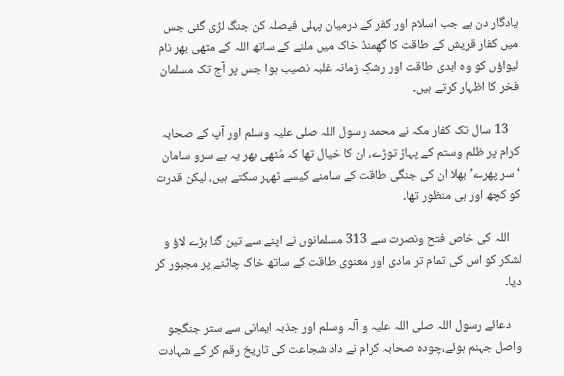یادگار دن ہے جب اسلام اور کفر کے درمیان پہلی فیصلہ کن جنگ لڑی گئی جس میں کفار قریش کے طاقت کا گھمنڈ خاک میں ملنے کے ساتھ اللہ کے مٹھی بھر نام لیواؤں کو وہ ابدی طاقت اور رشکِ زمانہ غلبہ نصیب ہوا جس پر آج تک مسلمان فخر کا اظہار کرتے ہیں۔

    13 سال تک کفار مکہ نے محمد رسول اللہ صلی علیہ وسلم اور آپ کے صحابہ کرام پر ظلم وستم کے پہاڑ توڑے، ان کا خیال تھا کہ مُٹھی بھر یہ بے سرو سامان ‘سر پھرے’ بھلا ان کی جنگی طاقت کے سامنے کیسے ٹھہر سکتے ہیں، لیکن قدرت کو کچھ اور ہی منظور تھا۔

    اللہ کی خاص فتح ونصرت سے 313 مسلمانوں نے اپنے سے تین گنا بڑے لاؤ و لشکر کو اس کی تمام تر مادی اور معنوی طاقت کے ساتھ خاک چاٹنے پر مجبور کر دیا۔

    دعائے رسول اللہ صلی اللہ علیہ و آلہ وسلم اور جذبہ ایمانی سے ستر جنگجو واصل جہنم ہوئے،چودہ صحابہ کرام نے داد شجاعت کی تاریخ رقم کر کے شہادت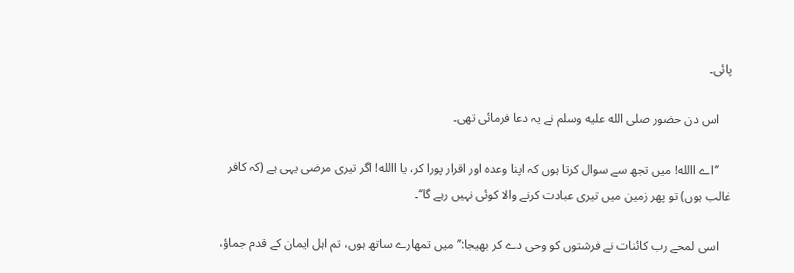پائی۔

    اس دن حضور صلى الله عليه وسلم نے یہ دعا فرمائی تھی۔

    ’’اے االله! میں تجھ سے سوال کرتا ہوں کہ اپنا وعدہ اور اقرار پورا کر، یا االله! اگر تیری مرضی یہی ہے (کہ کافر غالب ہوں) تو پھر زمین میں تیری عبادت کرنے والا کوئی نہیں رہے گا‘‘۔

    اسی لمحے رب کائنات نے فرشتوں کو وحی دے کر بھیجا:’’میں تمھارے ساتھ ہوں، تم اہل ایمان کے قدم جماؤ،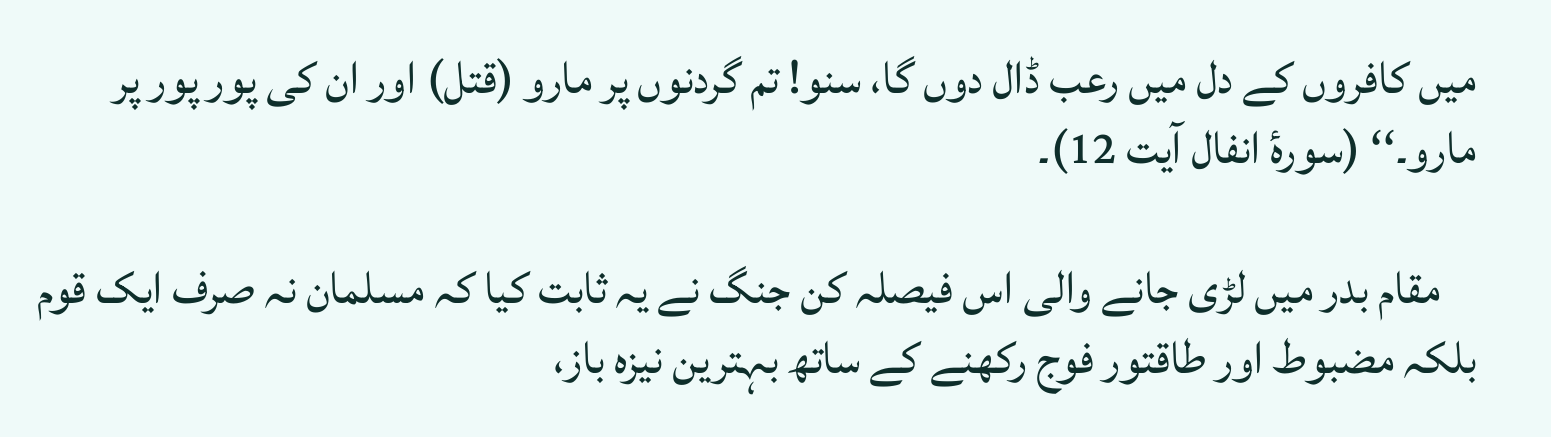میں کافروں کے دل میں رعب ڈال دوں گا، سنو! تم گردنوں پر مارو (قتل) اور ان کی پور پور پر مارو۔‘‘ (سورۂ انفال آیت 12)۔

    مقام بدر میں لڑی جانے والی اس فیصلہ کن جنگ نے یہ ثابت کیا کہ مسلمان نہ صرف ایک قوم بلکہ مضبوط اور طاقتور فوج رکھنے کے ساتھ بہترین نیزہ باز،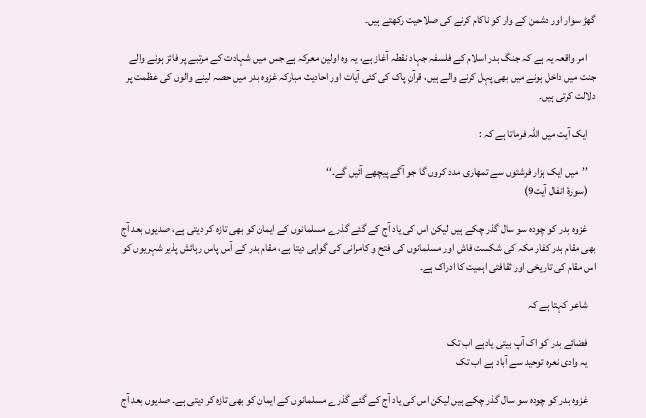گھڑ سوار اور دشمن کے وار کو ناکام کرنے کی صلاحیت رکھتے ہیں۔

    امر واقعہ یہ ہے کہ جنگ بدر اسلام کے فلسفہ جہاد نقطہ آغاز ہے، یہ وہ اولین معرکہ ہے جس میں شہادت کے مرتبے پر فائز ہونے والے جنت میں داخل ہونے میں بھی پہل کرنے والے ہیں، قرآنِ پاک کی کئی آیات اور احادیث مبارکہ غزوہ بدر میں حصہ لینے والوں کی عظمت پر دلالت کرتی ہیں۔

    ایک آیت میں اللہ فرماتا ہے کہ :

    ’’میں ایک ہزار فرشتوں سے تمھاری مدد کروں گا جو آگے پیچھے آئیں گے۔‘‘
    (سورۂ انفال آیت9)

    غزوہ بدر کو چودہ سو سال گذر چکے ہیں لیکن اس کی یاد آج کے گئے گذرے مسلمانوں کے ایمان کو بھی تازہ کر دیتی ہے، صدیوں بعد آج بھی مقام بدر کفار مکہ کی شکست فاش اور مسلمانوں کی فتح و کامرانی کی گواہی دیتا ہے، مقام بدر کے آس پاس رہائش پذیر شہریوں کو اس مقام کی تاریخی اور ثقافتی اہمیت کا ادراک ہے۔

    شاعر کہتا ہے کہ

    فضائے بدر کو اک آپ بیتی یادہے اب تک
    یہ وادی نعرہ توحید سے آباد ہے اب تک

    غزوہ بدر کو چودہ سو سال گذر چکے ہیں لیکن اس کی یاد آج کے گئے گذرے مسلمانوں کے ایمان کو بھی تازہ کر دیتی ہے۔ صدیوں بعد آج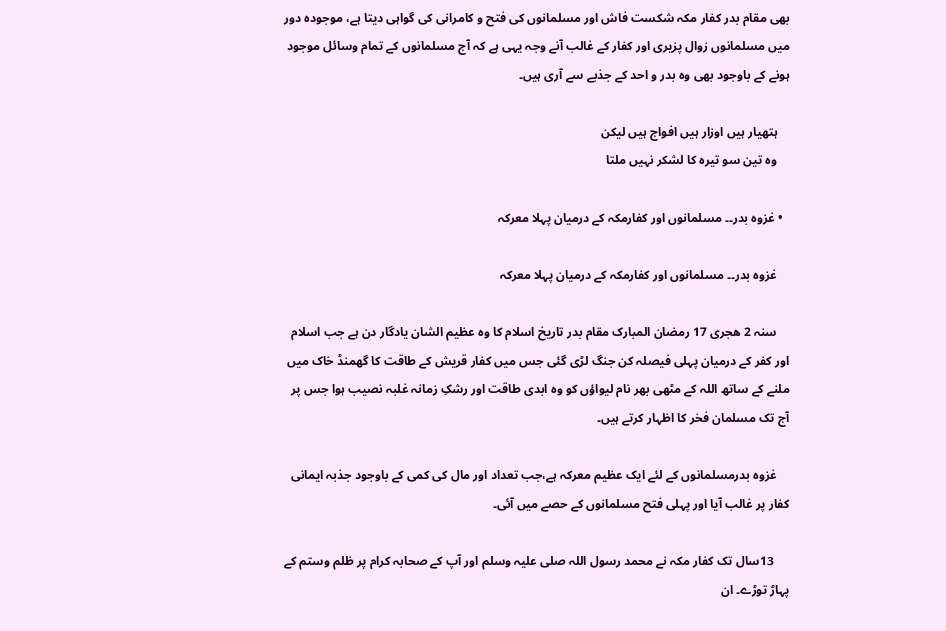بھی مقام بدر کفار مکہ شکست فاش اور مسلمانوں کی فتح و کامرانی کی گواہی دیتا ہے، موجودہ دور میں مسلمانوں زوال پزیری اور کفار کے غالب آنے وجہ یہی ہے کہ آج مسلمانوں کے تمام وسائل موجود ہونے کے باوجود بھی وہ بدر و احد کے جذبے سے آری ہیں۔

    ہتھیار ہیں اوزار ہیں افواج ہیں لیکن
    وہ تین سو تیرہ کا لشکر نہیں ملتا

  • غزوہ بدر۔۔ مسلمانوں اور کفارمکہ کے درمیان پہلا معرکہ

    غزوہ بدر۔۔ مسلمانوں اور کفارمکہ کے درمیان پہلا معرکہ

    سنہ 2 ھجری 17 رمضان المبارک مقام بدر تاریخ اسلام کا وہ عظیم الشان یادگار دن ہے جب اسلام اور کفر کے درمیان پہلی فیصلہ کن جنگ لڑی گئی جس میں کفار قریش کے طاقت کا گھمنڈ خاک میں ملنے کے ساتھ اللہ کے مٹھی بھر نام لیواؤں کو وہ ابدی طاقت اور رشکِ زمانہ غلبہ نصیب ہوا جس پر آج تک مسلمان فخر کا اظہار کرتے ہیں۔

    غزوہ بدرمسلمانوں کے لئے ایک عظیم معرکہ ہے،جب تعداد اور مال کی کمی کے باوجود جذبہ ایمانی کفار پر غالب آیا اور پہلی فتح مسلمانوں کے حصے میں آئی۔

     13سال تک کفار مکہ نے محمد رسول اللہ صلی علیہ وسلم اور آپ کے صحابہ کرام پر ظلم وستم کے پہاڑ توڑے۔ ان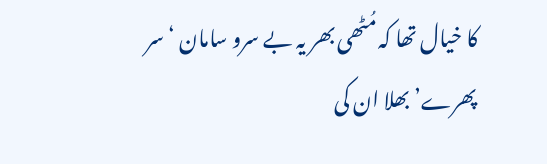کا خیال تھا کہ مُٹھی بھر یہ بے سرو سامان ‘سر پھرے’ بھلا ان کی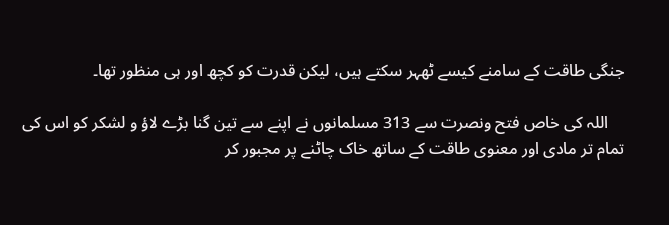جنگی طاقت کے سامنے کیسے ٹھہر سکتے ہیں، لیکن قدرت کو کچھ اور ہی منظور تھا۔

    اللہ کی خاص فتح ونصرت سے 313 مسلمانوں نے اپنے سے تین گنا بڑے لاؤ و لشکر کو اس کی تمام تر مادی اور معنوی طاقت کے ساتھ خاک چاٹنے پر مجبور کر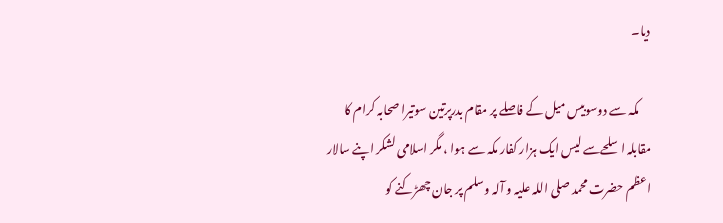دیا۔

     مکہ سے دوسوبیس میل کے فاصلے پر مقام بدرپرتین سوتیرا صحابہ کرام کا مقابلہ اسلحےسے لیس ایک ہزار کفار مکہ سے ہوا ، مگر اسلامی لشکر اپنے سالار اعظم حضرت محمد صلی اللہ علیہ و آلہ وسلم پر جان چھڑکنے کو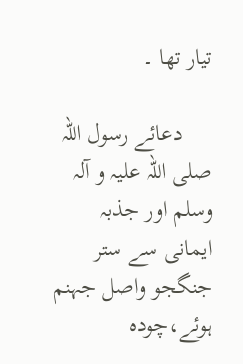تیار تھا ۔

     دعائے رسول اللہ صلی اللہ علیہ و آلہ وسلم اور جذبہ ایمانی سے ستر جنگجو واصل جہنم ہوئے،چودہ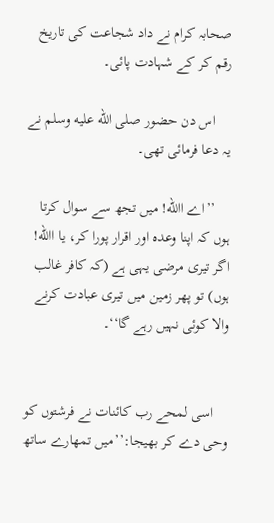صحابہ کرام نے داد شجاعت کی تاریخ رقم کر کے شہادت پائی۔

    اس دن حضور صلى الله عليه وسلم نے یہ دعا فرمائی تھی۔

    ’’اے االله! میں تجھ سے سوال کرتا ہوں کہ اپنا وعدہ اور اقرار پورا کر، یا االله! اگر تیری مرضی یہی ہے (کہ کافر غالب ہوں) تو پھر زمین میں تیری عبادت کرنے والا کوئی نہیں رہے گا‘‘۔


    اسی لمحے رب کائنات نے فرشتوں کو وحی دے کر بھیجا:’’میں تمھارے ساتھ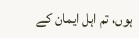ہوں، تم اہل ایمان کے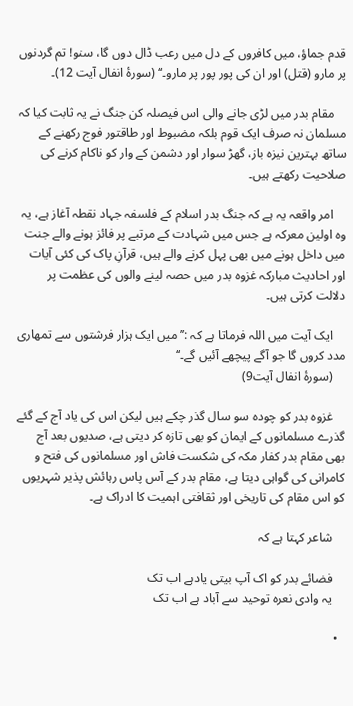قدم جماؤ، میں کافروں کے دل میں رعب ڈال دوں گا، سنو! تم گردنوں پر مارو (قتل) اور ان کی پور پور پر مارو۔‘‘ (سورۂ انفال آیت 12)۔

    مقام بدر میں لڑی جانے والی اس فیصلہ کن جنگ نے یہ ثابت کیا کہ مسلمان نہ صرف ایک قوم بلکہ مضبوط اور طاقتور فوج رکھنے کے ساتھ بہترین نیزہ باز، گھڑ سوار اور دشمن کے وار کو ناکام کرنے کی صلاحیت رکھتے ہیں۔

    امر واقعہ یہ ہے کہ جنگ بدر اسلام کے فلسفہ جہاد نقطہ آغاز ہے، یہ وہ اولین معرکہ ہے جس میں شہادت کے مرتبے پر فائز ہونے والے جنت میں داخل ہونے میں بھی پہل کرنے والے ہیں، قرآنِ پاک کی کئی آیات اور احادیث مبارکہ غزوہ بدر میں حصہ لینے والوں کی عظمت پر دلالت کرتی ہیں۔

    ایک آیت میں اللہ فرماتا ہے کہ :’’میں ایک ہزار فرشتوں سے تمھاری مدد کروں گا جو آگے پیچھے آئیں گے۔‘‘
    (سورۂ انفال آیت9)

    غزوہ بدر کو چودہ سو سال گذر چکے ہیں لیکن اس کی یاد آج کے گئے گذرے مسلمانوں کے ایمان کو بھی تازہ کر دیتی ہے، صدیوں بعد آج بھی مقام بدر کفار مکہ کی شکست فاش اور مسلمانوں کی فتح و کامرانی کی گواہی دیتا ہے، مقام بدر کے آس پاس رہائش پذیر شہریوں کو اس مقام کی تاریخی اور ثقافتی اہمیت کا ادراک ہے۔

    شاعر کہتا ہے کہ

    فضائے بدر کو اک آپ بیتی یادہے اب تک
    یہ وادی نعرہ توحید سے آباد ہے اب تک

  •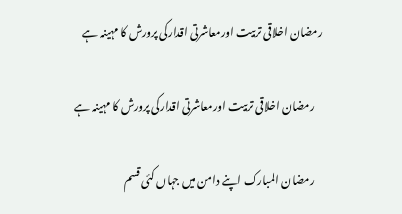رمضان اخلاقی تربیت اورمعاشرتی اقدارکی پرورش کا مہینہ ہے

    رمضان اخلاقی تربیت اورمعاشرتی اقدارکی پرورش کا مہینہ ہے

    رمضان المبارک اپنے دامن میں جہاں کئی قسم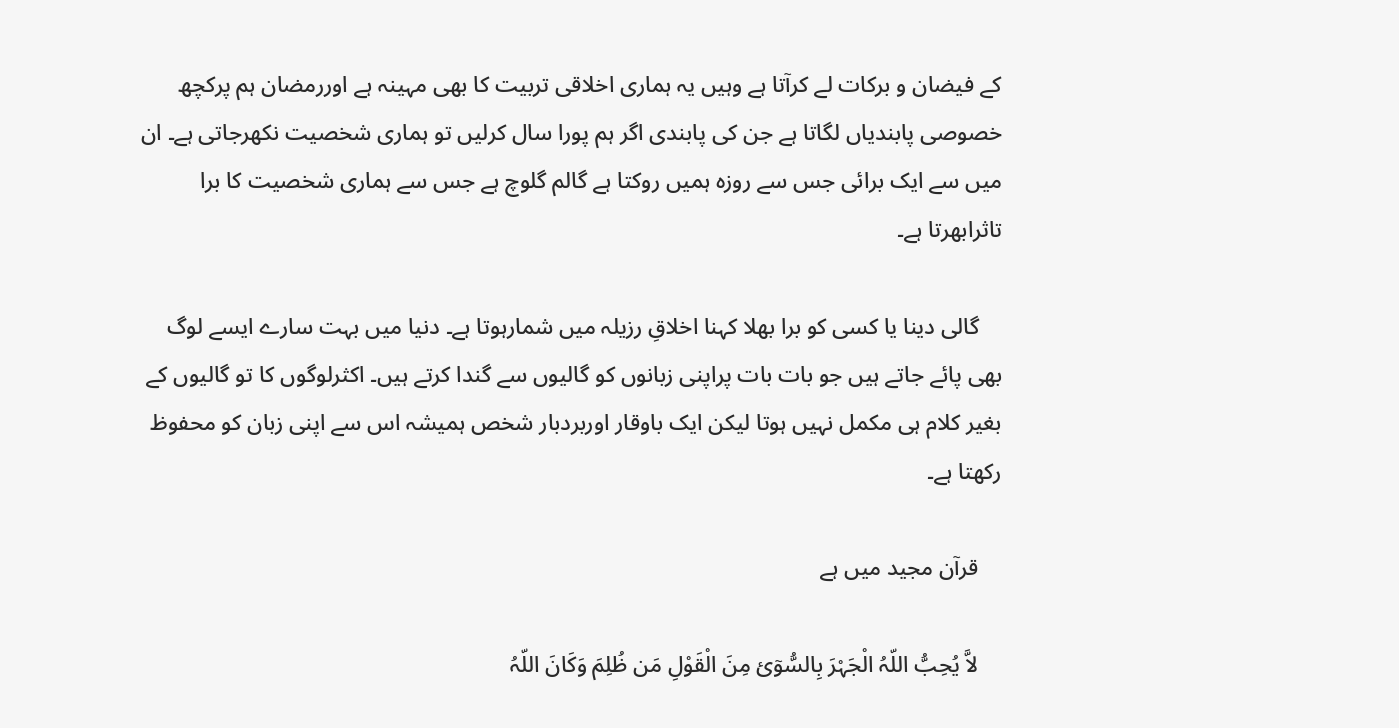کے فیضان و برکات لے کرآتا ہے وہیں یہ ہماری اخلاقی تربیت کا بھی مہینہ ہے اوررمضان ہم پرکچھ خصوصی پابندیاں لگاتا ہے جن کی پابندی اگر ہم پورا سال کرلیں تو ہماری شخصیت نکھرجاتی ہے۔ ان میں سے ایک برائی جس سے روزہ ہمیں روکتا ہے گالم گلوچ ہے جس سے ہماری شخصیت کا برا تاثرابھرتا ہے۔

    گالی دینا یا کسی کو برا بھلا کہنا اخلاقِ رزیلہ میں شمارہوتا ہے۔ دنیا میں بہت سارے ایسے لوگ بھی پائے جاتے ہیں جو بات بات پراپنی زبانوں کو گالیوں سے گندا کرتے ہیں۔ اکثرلوگوں کا تو گالیوں کے بغیر کلام ہی مکمل نہیں ہوتا لیکن ایک باوقار اوربردبار شخص ہمیشہ اس سے اپنی زبان کو محفوظ رکھتا ہے۔

    قرآن مجید میں ہے

    لاَّ یُحِبُّ اللّہُ الْجَہْرَ بِالسُّوٓئ مِنَ الْقَوْلِ مَن ظُلِمَ وَکَانَ اللّہُ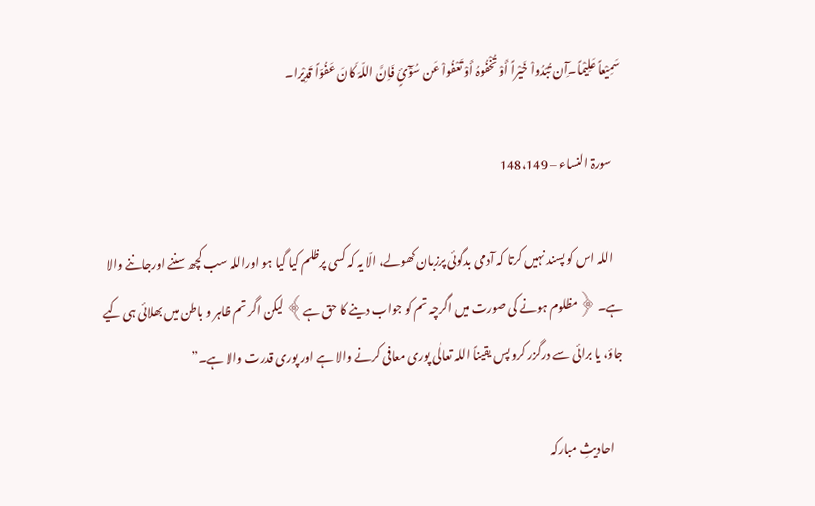سَمِیْعاً عَلِیْماً۔ِٓان تُبْدُواْ خَیْراً أَوْ تُخْفُوہُ أَوْ تَعْفُواْ عَن سُوْٓئٍ فَاِنَّ اللّہَ کَانَ عَفُوّاً قَدِیْرا۔

    سورۃ النساء – 148،149

    اللہ اس کو پسند نہیں کرتا کہ آدمی بدگوئی پرزبان کھولے، الّا یہ کہ کسی پرظلم کیا گیا ہو اوراللہ سب کچھ سننے اورجاننے والا ہے۔ ﴿مظلوم ہونے کی صورت میں اگرچہ تم کو جواب دینے کا حق ہے﴾ لیکن اگر تم ظاہر و باطن میں بھلائی ہی کیے جاؤ، یا برائی سے درگزر کرو پس یقیناً اللہ تعالٰی پوری معافی کرنے والا ہے اور پوری قدرت والا ہے۔”

    احادیثِ مبارکہ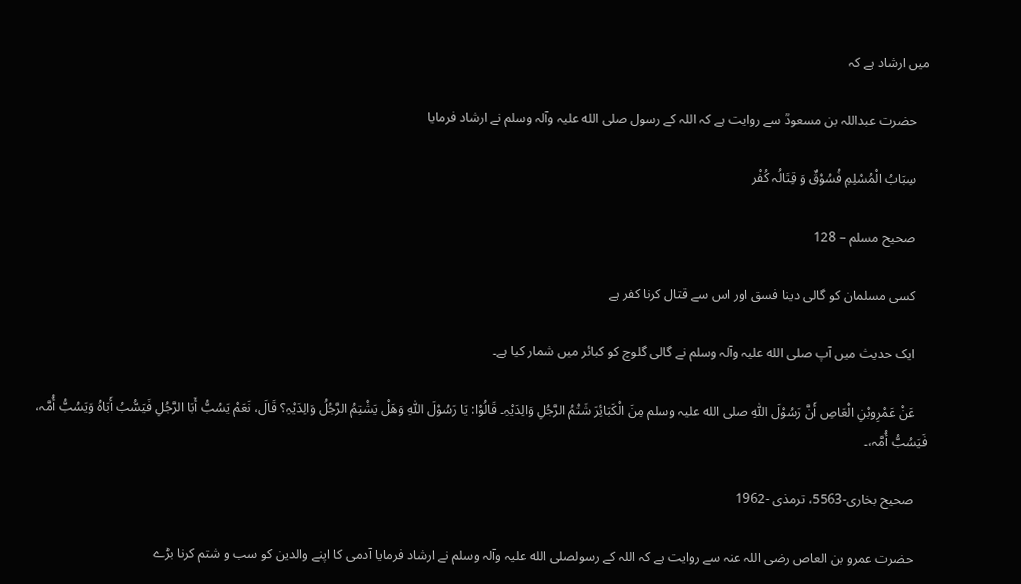میں ارشاد ہے کہ

    حضرت عبداللہ بن مسعودؒ سے روایت ہے کہ اللہ کے رسول صلی الله علیہ وآلہ وسلم نے ارشاد فرمایا

    سِبَابُ الْمُسْلِمِ فُسُوْقٌ وَ قِتَالُہ کُفْر

    صحیح مسلم – 128

    کسی مسلمان کو گالی دینا فسق اور اس سے قتال کرنا کفر ہے

    ایک حدیث میں آپ صلی الله علیہ وآلہ وسلم نے گالی گلوچ کو کبائر میں شمار کیا ہے۔

    عَنْ عَمْرِوبْنِ الْعَاصِ أَنَّ رَسُوْلَ اللّٰہِ صلی الله علیہ وسلم مِنَ الْکَبَائِرَ شَتْمُ الرَّجُلِ وَالِدَیْہِ۔ قَالُوْا: یَا رَسُوْلَ اللّٰہِ وَھَلْ یَشْتِمُ الرَّجُلُ وَالِدَیْہِ؟ قَالَ، نَعَمْ یَسُبُّ أَبَا الرَّجُلِ فَیَسُّبُ أَبَاہُ وَیَسُبُّ أُمَّہ، فَیَسُبُّ أُمَّہ،۔

    صحیح بخاری-5563، ترمذی -1962

    حضرت عمرو بن العاص رضی اللہ عنہ سے روایت ہے کہ اللہ کے رسولصلی الله علیہ وآلہ وسلم نے ارشاد فرمایا آدمی کا اپنے والدین کو سب و شتم کرنا بڑے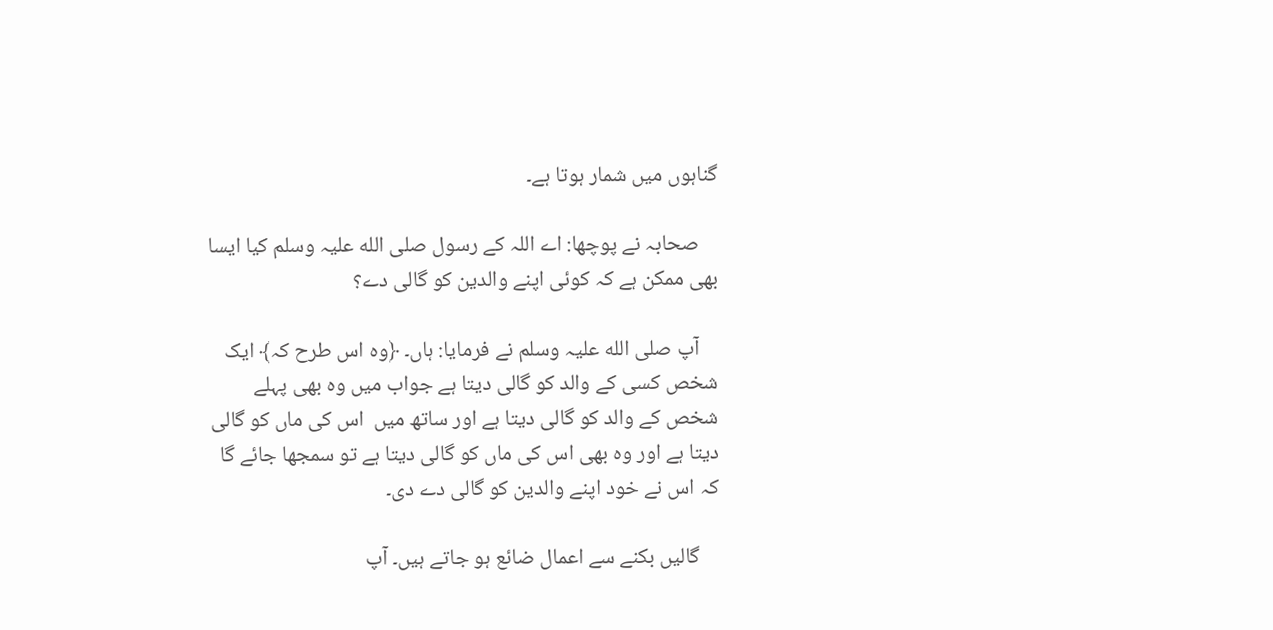گناہوں میں شمار ہوتا ہے۔

    صحابہ نے پوچھا: اے اللہ کے رسول صلی الله علیہ وسلم کیا ایسا بھی ممکن ہے کہ کوئی اپنے والدین کو گالی دے؟

    آپ صلی الله علیہ وسلم نے فرمایا: ہاں۔ ﴿وہ اس طرح کہ﴾ ایک شخص کسی کے والد کو گالی دیتا ہے جواب میں وہ بھی پہلے شخص کے والد کو گالی دیتا ہے اور ساتھ میں  اس کی ماں کو گالی دیتا ہے اور وہ بھی اس کی ماں کو گالی دیتا ہے تو سمجھا جائے گا کہ اس نے خود اپنے والدین کو گالی دے دی۔

    گالیں بکنے سے اعمال ضائع ہو جاتے ہیں۔ آپ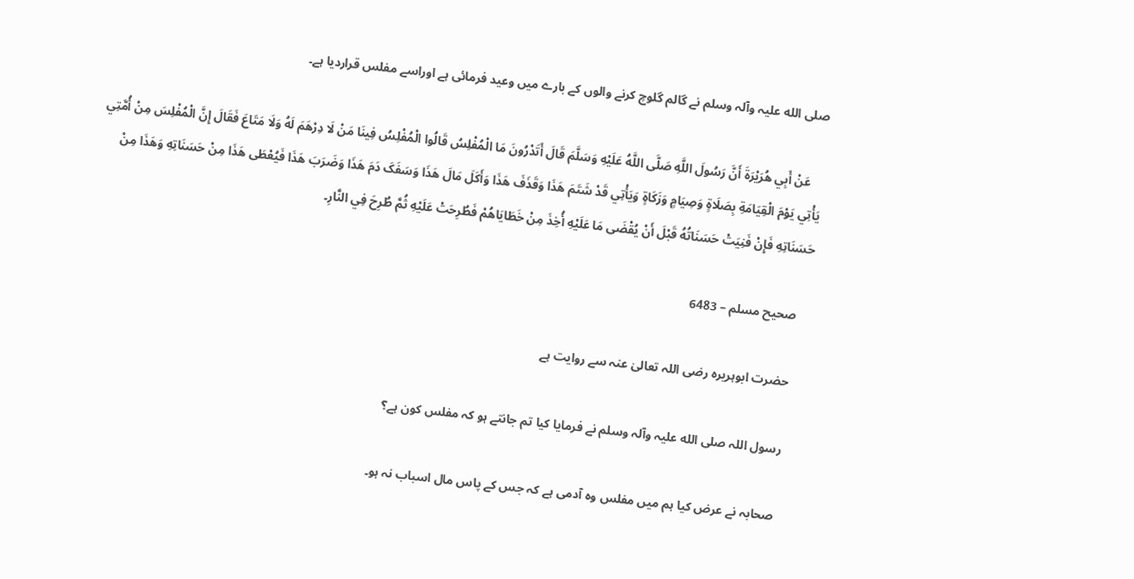صلی الله علیہ وآلہ وسلم نے گالم گلوچ کرنے والوں کے بارے میں وعید فرمائی ہے اوراسے مفلس قراردیا ہے۔

    عَنْ أَبِي هُرَيْرَةَ أَنَّ رَسُولَ اللَّهِ صَلَّی اللَّهُ عَلَيْهِ وَسَلَّمَ قَالَ أَتَدْرُونَ مَا الْمُفْلِسُ قَالُوا الْمُفْلِسُ فِينَا مَنْ لَا دِرْهَمَ لَهُ وَلَا مَتَاعَ فَقَالَ إِنَّ الْمُفْلِسَ مِنْ أُمَّتِي يَأْتِي يَوْمَ الْقِيَامَةِ بِصَلَاةٍ وَصِيَامٍ وَزَکَاةٍ وَيَأْتِي قَدْ شَتَمَ هَذَا وَقَذَفَ هَذَا وَأَکَلَ مَالَ هَذَا وَسَفَکَ دَمَ هَذَا وَضَرَبَ هَذَا فَيُعْطَی هَذَا مِنْ حَسَنَاتِهِ وَهَذَا مِنْ حَسَنَاتِهِ فَإِنْ فَنِيَتْ حَسَنَاتُهُ قَبْلَ أَنْ يُقْضَی مَا عَلَيْهِ أُخِذَ مِنْ خَطَايَاهُمْ فَطُرِحَتْ عَلَيْهِ ثُمَّ طُرِحَ فِي النَّارِ۔

    صحیح مسلم – 6483

    حضرت ابوہریرہ رضی اللہ تعالیٰ عنہ سے روایت ہے

    رسول اللہ صلی الله علیہ وآلہ وسلم نے فرمایا کیا تم جانتے ہو کہ مفلس کون ہے؟

    صحابہ نے عرض کیا ہم میں مفلس وہ آدمی ہے کہ جس کے پاس مال اسباب نہ ہو۔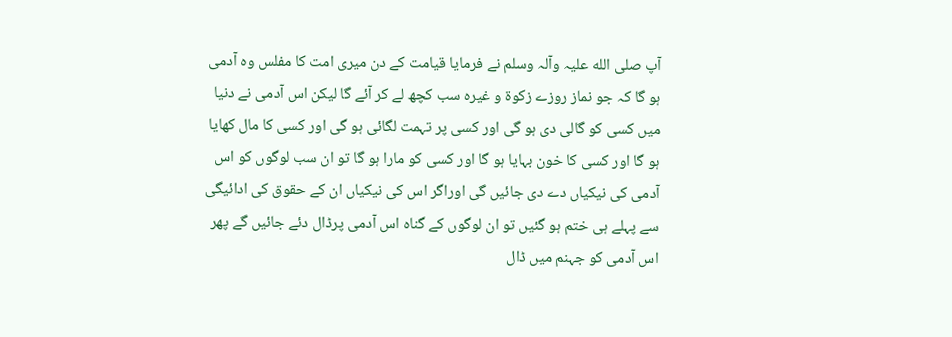آپ صلی الله علیہ وآلہ وسلم نے فرمایا قیامت کے دن میری امت کا مفلس وہ آدمی ہو گا کہ جو نماز روزے زکوة و غیرہ سب کچھ لے کر آئے گا لیکن اس آدمی نے دنیا میں کسی کو گالی دی ہو گی اور کسی پر تہمت لگائی ہو گی اور کسی کا مال کھایا ہو گا اور کسی کا خون بہایا ہو گا اور کسی کو مارا ہو گا تو ان سب لوگوں کو اس آدمی کی نیکیاں دے دی جائیں گی اوراگر اس کی نیکیاں ان کے حقوق کی ادائیگی سے پہلے ہی ختم ہو گئیں تو ان لوگوں کے گناہ اس آدمی پرڈال دئے جائیں گے پھر اس آدمی کو جہنم میں ڈال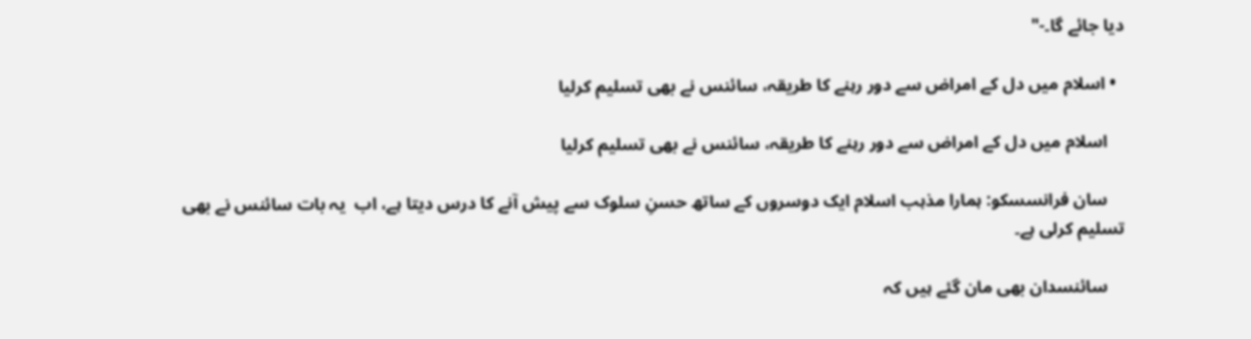دیا جائے گا۔-"

  • اسلام میں دل کے امراض سے دور رہنے کا طریقہ، سائنس نے بھی تسلیم کرلیا

    اسلام میں دل کے امراض سے دور رہنے کا طریقہ، سائنس نے بھی تسلیم کرلیا

    سان فرانسسکو: ہمارا مذہب اسلام ایک دوسروں کے ساتھ حسنِ سلوک سے پیش آنے کا درس دیتا ہے، اب  یہ بات سائنس نے بھی تسلیم کرلی ہے۔

    سائنسدان بھی مان گئے ہیں کہ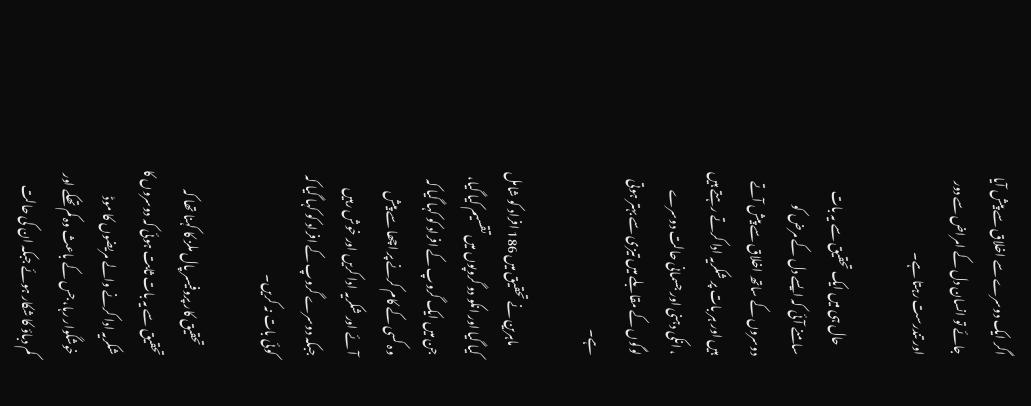اگر ایک دوسرے سے اخلاق سے پیش آیا جائے تو انسان دل کے امراض سے دور اور تندرست رہتا ہے۔

    حال ہی میں ایک تحقیق سے یہ بات سامنے آئی کہ ایسے دل کے مرض کو دوسروں کے ساتھ اخلاق سے پیش آتے ہیں اور ہر بات پر شکریہ ادا کرتے رہتے ہیں ، انکی دہنی اور جسمانی حالت دوسرے لوگوں کے مقابلے میں تیزی سے بہتر ہوتی ہے۔

    ماہرین نے تحقیق میں 186 افراد کو شامل کیا گیا اور انکو دو گروپوں میں تقسیم کیا گیا، جن میں ایک گروپ کے افراد کو کہا گیا کہ وہ کسی کے کام کرنے پر اچھا سے پیش آئے اور شکریہ ادا کریں اور خوش رہیں جبکہ دوسرے گروپ کے افراد کو کہا گیا کہ کوئی بات نہ کریں۔

    تحقیق کار پروفیسر پال ملز کا کہنا تھا کہ تحقیق سے یہ بات ثابت ہوئی کہ دوسروں کا شکریہ ادا کرنے والے مریضوں کا موڈ خوشگوار رہا، جس کے باعث وہ کم تھکے اور کم دباؤ کا شکار ہوئے جبکہ ان کی حالت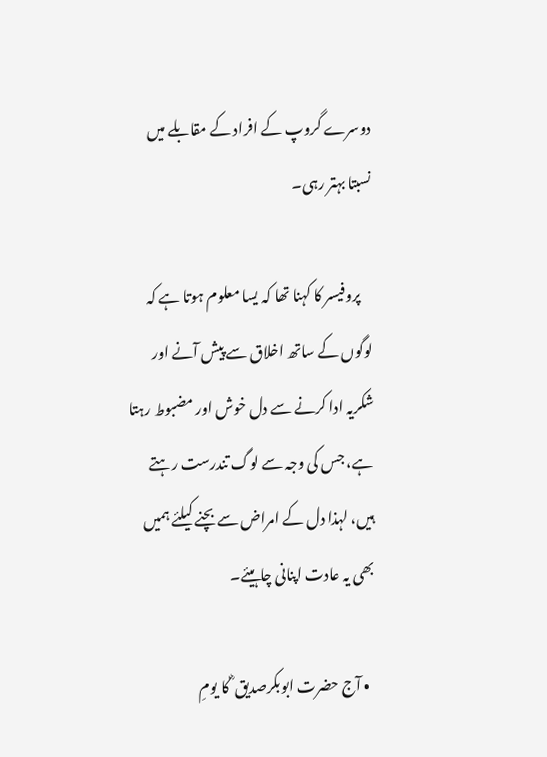دوسرے گروپ کے افراد کے مقابلے میں نسبتا بہتر رہی۔

    پروفیسر کا کہنا تھا کہ یسا معلوم ہوتا ہے کہ لوگوں کے ساتھ اخلاق سے پیش آنے اور شکریہ ادا کرنے سے دل خوش اور مضبوط رہتا ہے، جس کی وجہ سے لوگ تندرست رہتے ہیں، لہذا دل کے امراض سے بچنے کیلئے ہمیں بھی یہ عادت اپنانی چاہیئے۔

  • آج حضرت ابوبکرصدیق ؓ کا یومِ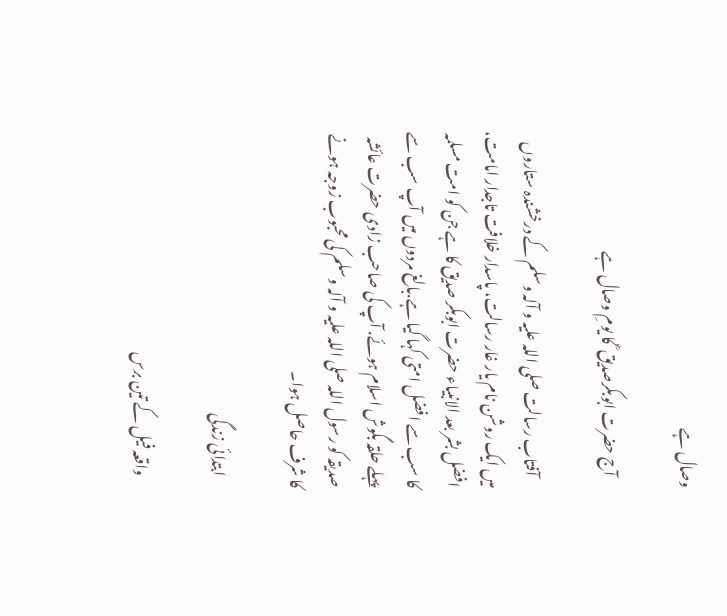وصال ہے

    آج حضرت ابوبکرصدیق ؓ کا یومِ وصال ہے

    آفتاب رسالت صلی اللہ علیہ و آلہ وسلم کے درخشندہ ستاروں میں ایک روشن نام یار غار رسالت، پاسدار خلافت تاجدار امامت، افضل بشر بعد الانبیاء حضرت ابوبکر صدیق کا ہے جن کو امت مسلمہ کا سب سے افضل امتی کہا گیا ہے.بالغ مردوں میں آپ سب سے پہلے حلقہ بگوش اسلام ہوئے. آپ کی صاحب زادی حضرت عائشہ صدیقہ کو رسول اللہ صلی اللہ علیہ و آلہ وسلم کی محبوب زوجہ ہونے کا شرف حاصل ہوا۔

    ابتدائی زندگی

    واقعہ فیل کے تین برس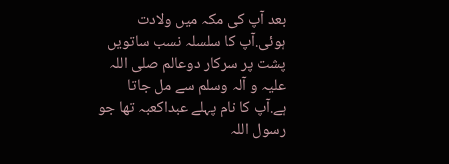بعد آپ کی مکہ میں ولادت ہوئی.آپ کا سلسلہ نسب ساتویں پشت پر سرکار دوعالم صلی اللہ علیہ و آلہ وسلم سے مل جاتا ہے.آپ کا نام پہلے عبداکعبہ تھا جو رسول اللہ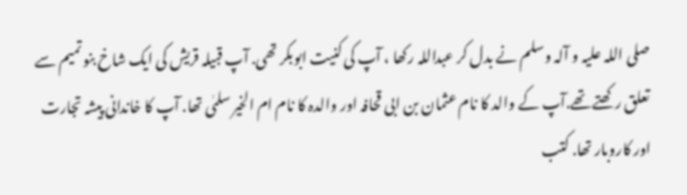صلی اللہ علیہ و آلہ وسلم نے بدل کر عبداللہ رکھا ، آپ کی کنیت ابوبکر تھی. آپ قبیلہ قریش کی ایک شاخ بنو تمیم سے تعلق رکھتے تھے.آپ کے والد کا نام عثمان بن ابی قحافہ اور والدہ کا نام ام الخیر سلمٰی تھا. آپ کا خاندانی پیشہ تجارت اور کاروبار تھا. کتب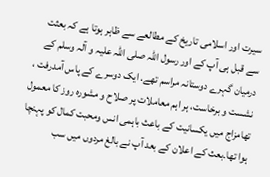سیرت اور اسلامی تاریخ کے مطالعے سے ظاہر ہوتا ہے کہ بعثت سے قبل ہی آپ کے اور رسول اللہ صلی اللہ علیہ و آلہ وسلم کے درمیان گہرے دوستانہ مراسم تھے. ایک دوسرے کے پاس آمدرفت ، نشست و برخاست، ہر اہم معاملات پر صلاح و مشورہ روز کا معمول تھامزاج ميں یکسانیت کے باعث باہمی انس ومحبت کمال کو پہنچا ہوا تھا.بعث کے اعلان کے بعد آپ نے بالغ مردوں میں سب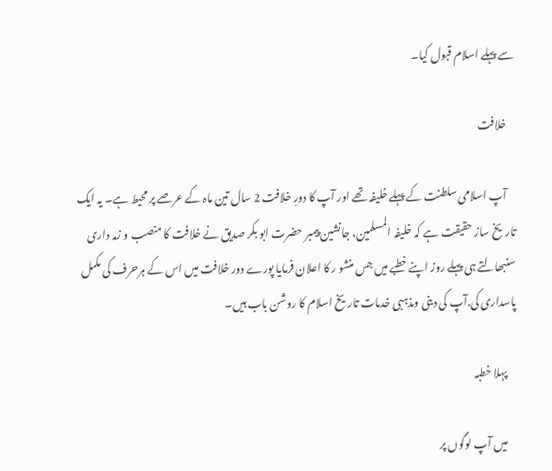سے پہلے اسلام قبول کیا۔

    خلافت

    آپ اسلامی سلطنت کے پہلے خلیفہ تھے اور آپ کا دورِ خلافت 2 سال تین ماہ کے عرصے پر محیط ہے۔ یہ ایک تاریخ ساز حقیقت ہے کہ خلیفہ المسلمین، جانشین پیمبر حضرت ابو بکر صدیق نے خلافت کا منصب و زمہ داری سنبھالتے ہی پہلے روز اپنے خطبے میں جس منشو ر کا اعلان فرمایا پورے دور خلافت میں اس کے ہرحرف کی مکمل پاسداری کی.آپ کی دینی ومذہبی خدمات تاریخ اسلام کا روشن باب ہیں۔

    پہلا خطبہ

    میں آپ لوگوں پر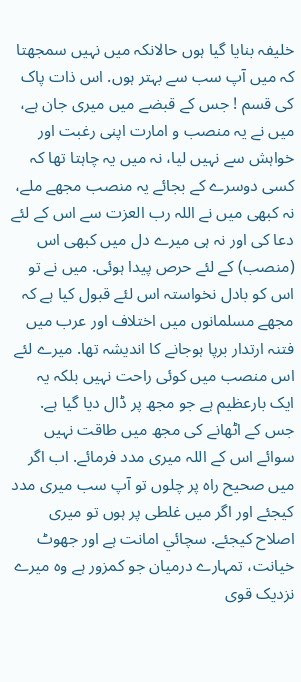خلیفہ بنایا گیا ہوں حالانکہ میں نہیں سمجھتا کہ میں آپ سب سے بہتر ہوں. اس ذات پاک کی قسم ! جس کے قبضے میں میری جان ہے، میں نے یہ منصب و امارت اپنی رغبت اور خواہش سے نہیں لیا، نہ میں یہ چاہتا تھا کہ کسی دوسرے کے بجائے یہ منصب مجھے ملے، نہ کبھی میں نے اللہ رب العزت سے اس کے لئے دعا کی اور نہ ہی میرے دل میں کبھی اس (منصب) کے لئے حرص پیدا ہوئی. میں نے تو اس کو بادل نخواستہ اس لئے قبول کیا ہے کہ مجھے مسلمانوں میں اختلاف اور عرب میں فتنہ ارتدار برپا ہوجانے کا اندیشہ تھا. میرے لئے اس منصب میں کوئی راحت نہیں بلکہ یہ ایک بارعظیم ہے جو مجھ پر ڈال دیا گیا ہے. جس کے اٹھانے کی مجھ میں طاقت نہیں سوائے اس کے اللہ میری مدد فرمائے. اب اگر میں صحیح راہ پر چلوں تو آپ سب میری مدد کیجئے اور اگر میں غلطی پر ہوں تو میری اصلاح کیجئے. سچائي امانت ہے اور جھوٹ خیانت، تمہارے درمیان جو کمزور ہے وہ میرے نزدیک قوی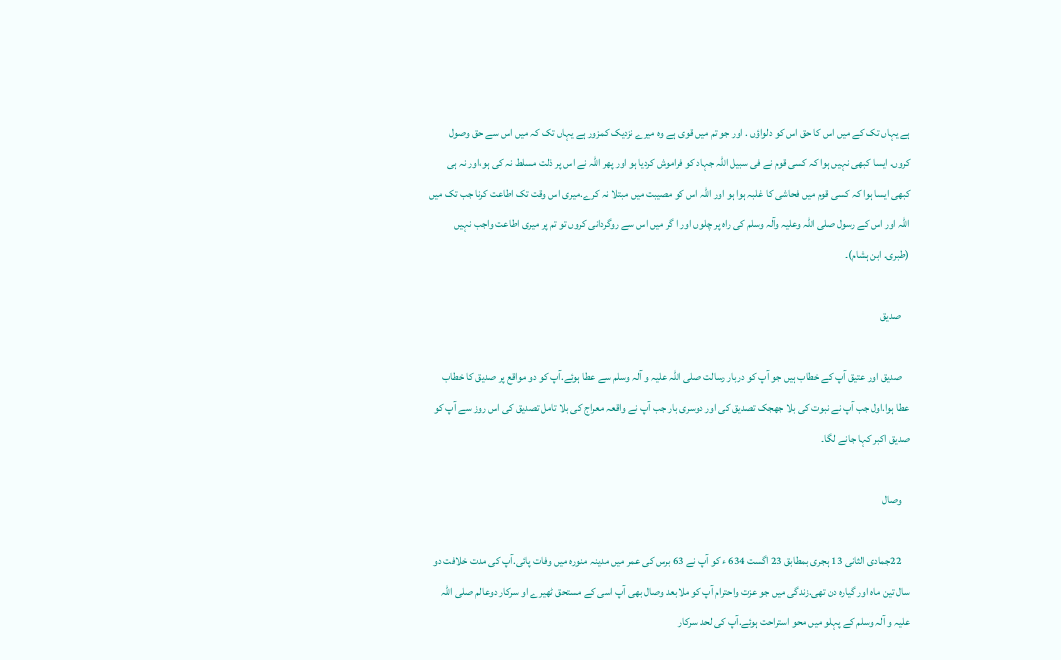ہے یہاں تک کے میں اس کا حق اس کو دلواؤں . اور جو تم میں قوی ہے وہ میرے نزدیک کمزور ہے یہاں تک کہ میں اس سے حق وصول کروں. ایسا کبھی نہیں ہوا کہ کسی قوم نے فی سبیل اللہ جہاد کو فراموش کردیا ہو اور پھر اللہ نے اس پر ذلت مسلط نہ کی ہو،اور نہ ہی کبھی ایسا ہوا کہ کسی قوم میں فحاشی کا غلبہ ہوا ہو اور اللہ اس کو مصیبت میں مبتلا نہ کرے.میری اس وقت تک اطاعت کرنا جب تک میں اللہ اور اس کے رسول صلی اللہ وعلیہ وآلہ وسلم کی راہ پر چلوں اور ا گر میں اس سے روگردانی کروں تو تم پر میری اطاعت واجب نہیں (طبری. ابن ہشام)۔

    صدیق

    صدیق اور عتیق آپ کے خطاب ہیں جو آپ کو دربار رسالت صلی اللہ علیہ و آلہ وسلم سے عطا ہوئے.آپ کو دو مواقع پر صدیق کا خطاب عطا ہوا.اول جب آپ نے نبوت کی بلا جھجک تصدیق کی اور دوسری بار جب آپ نے واقعہ معراج کی بلا تامل تصدیق کی اس روز سے آپ کو صدیق اکبر کہا جانے لگا۔

    وصال

    22جمادی الثانی 13 ہجری بمطابق 23 اگست 634 ء کو آپ نے 63 برس کی عمر میں مدینہ منورہ میں وفات پائی.آپ کی مدت خلافت دو سال تین ماہ اور گیارہ دن تھی.زندگی میں جو عزت واحترام آپ کو ملابعد وصال بھی آپ اسی کے مستحق ٹھیرے او سرکار دوعالم صلی اللہ علیہ و آلہ وسلم کے پہلو میں محو استراحت ہوئے.آپ کی لحد سرکار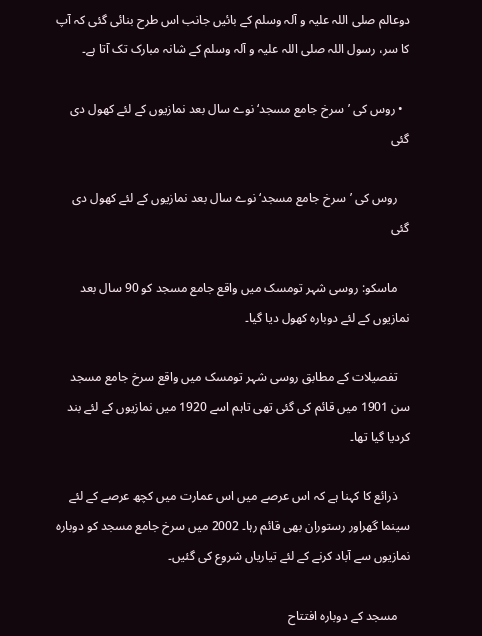دوعالم صلی اللہ علیہ و آلہ وسلم کے بائیں جانب اس طرح بنائی گئی کہ آپ کا سر، رسول اللہ صلی اللہ علیہ و آلہ وسلم کے شانہ مبارک تک آتا ہے۔

  • روس کی ’سرخ جامع مسجد‘ نوے سال بعد نمازیوں کے لئے کھول دی گئی

    روس کی ’سرخ جامع مسجد‘ نوے سال بعد نمازیوں کے لئے کھول دی گئی

    ماسکو: روسی شہر تومسک میں واقع جامع مسجد کو 90 سال بعد نمازیوں کے لئے دوبارہ کھول دیا گیا۔

    تفصیلات کے مطابق روسی شہر تومسک میں واقع سرخ جامع مسجد سن 1901 میں قائم کی گئی تھی تاہم اسے 1920 میں نمازیوں کے لئے بند کردیا گیا تھا۔

    ذرائع کا کہنا ہے کہ اس عرصے میں اس عمارت میں کچھ عرصے کے لئے سینما گھراور رستوران بھی قائم رہا۔ 2002 میں سرخ جامع مسجد کو دوبارہ نمازیوں سے آباد کرنے کے لئے تیاریاں شروع کی گئیں۔

    مسجد کے دوبارہ افتتاح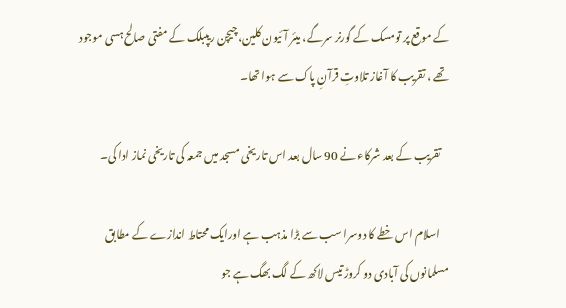کے موقع پر تومسک کے گورنر سرگے، میئر آئیون کلین، چیچن ریپبلک کے مفتی صالح ہسی موجود تھے ، تقریب کا آغاز تلاوتِ قرآنِ پاک سے ہوا تھا۔

    تقریب کے بعد شرکاء نے 90 سال بعد اس تاریخی مسجد میں جمعہ کی تاریخی نماز ادا کی۔

    اسلام اس خطے کا دوسرا سب سے بڑا مذہب ہے اورایک محتاط اندازے کے مطابق مسلمانوں کی آبادی دو کروڑ تیس لاکھ کے لگ بھگ ہے جو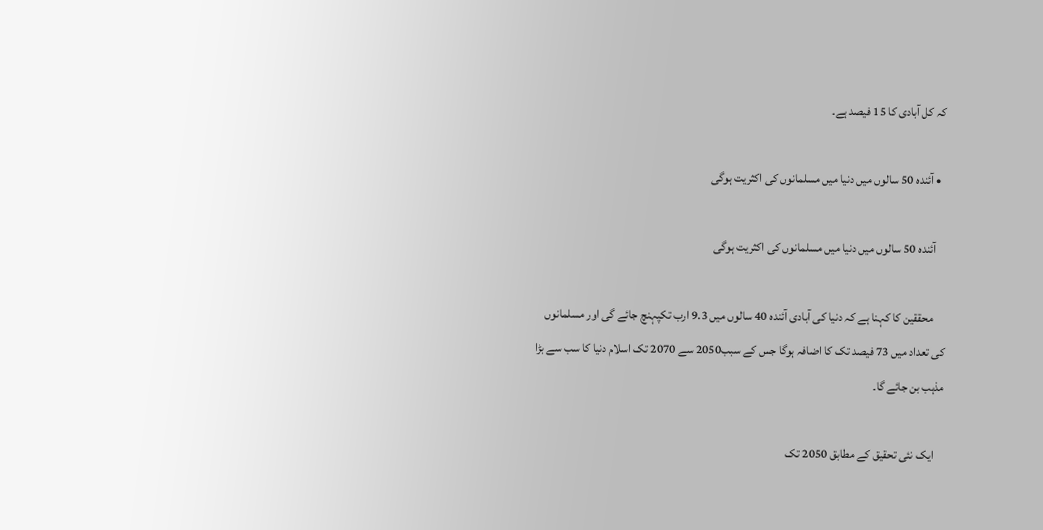کہ کل آبادی کا 15 فیصد ہے۔

  • آئندہ 50 سالوں میں دنیا میں مسلمانوں کی اکثریت ہوگی

    آئندہ 50 سالوں میں دنیا میں مسلمانوں کی اکثریت ہوگی

     محققین کا کہنا ہے کہ دنیا کی آبادی آئندہ 40 سالوں میں 9.3 ارب تکپہنچ جائے گی اور مسلمانوں کی تعداد میں 73 فیصد تک کا اضافہ ہوگا جس کے سبب2050 سے 2070 تک اسلام دنیا کا سب سے بڑا مذہب بن جائے گا۔

    ایک نئی تحقیق کے مطابق 2050 تک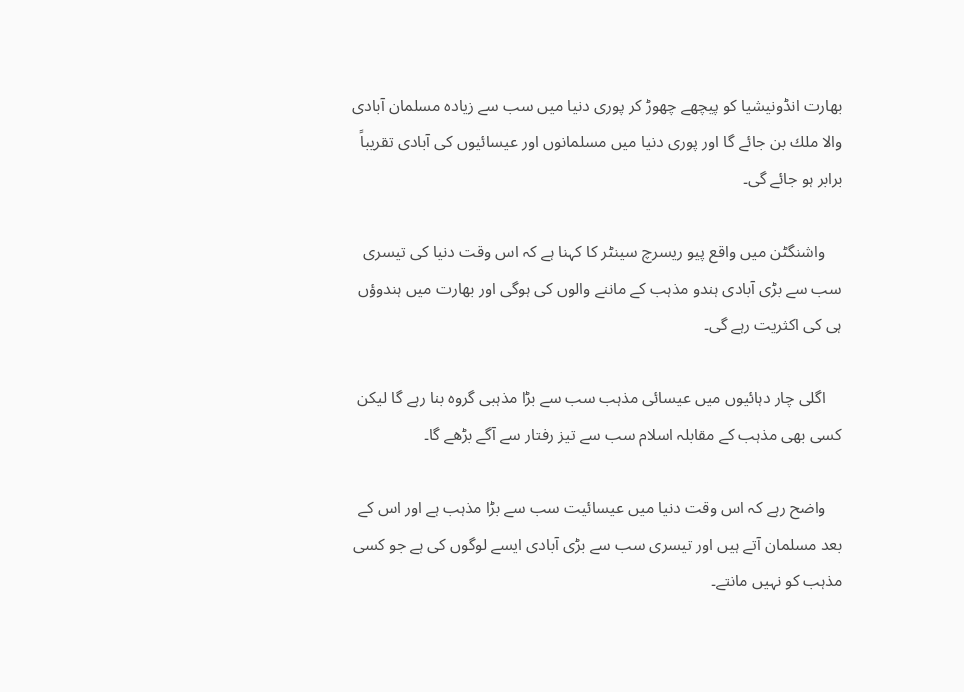بھارت انڈونیشیا کو پیچھے چھوڑ کر پوری دنیا میں سب سے زیادہ مسلمان آبادی والا ملك بن جائے گا اور پوری دنیا میں مسلمانوں اور عیسائیوں کی آبادی تقریباً برابر ہو جائے گی۔

    واشنگٹن میں واقع پیو ریسرچ سینٹر کا کہنا ہے کہ اس وقت دنیا کی تیسری سب سے بڑی آبادی ہندو مذہب کے ماننے والوں کی ہوگی اور بھارت میں ہندوؤں ہی کی اکثریت رہے گی۔

    اگلی چار دہائیوں میں عیسائی مذہب سب سے بڑا مذہبی گروہ بنا رہے گا لیکن کسی بھی مذہب کے مقابلہ اسلام سب سے تیز رفتار سے آگے بڑھے گا۔

    واضح رہے کہ اس وقت دنیا میں عیسائیت سب سے بڑا مذہب ہے اور اس کے بعد مسلمان آتے ہیں اور تیسری سب سے بڑی آبادی ایسے لوگوں کی ہے جو کسی مذہب کو نہیں مانتے۔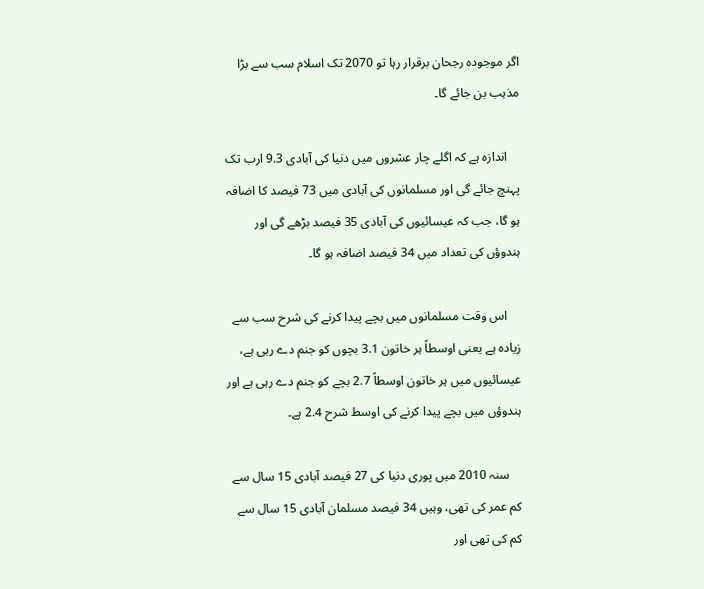اگر موجودہ رجحان برقرار رہا تو 2070 تک اسلام سب سے بڑا مذہب بن جائے گا۔

    اندازہ ہے کہ اگلے چار عشروں میں دنیا کی آبادی 9.3 ارب تک پہنچ جائے گی اور مسلمانوں کی آبادی میں 73 فیصد کا اضافہ ہو گا، جب کہ عیسائیوں کی آبادی 35 فیصد بڑھے گی اور ہندوؤں کی تعداد میں 34 فیصد اضافہ ہو گا۔

    اس وقت مسلمانوں میں بچے پیدا کرنے کی شرح سب سے زیادہ ہے یعنی اوسطاً ہر خاتون 3.1 بچوں کو جنم دے رہی ہے، عیسائیوں میں ہر خاتون اوسطاً 2.7 بچے کو جنم دے رہی ہے اور ہندوؤں میں بچے پیدا کرنے کی اوسط شرح 2.4 ہے۔

    سنہ 2010 میں پوری دنیا کی 27 فیصد آبادی 15 سال سے کم عمر کی تھی، وہیں 34 فیصد مسلمان آبادی 15 سال سے کم کی تھی اور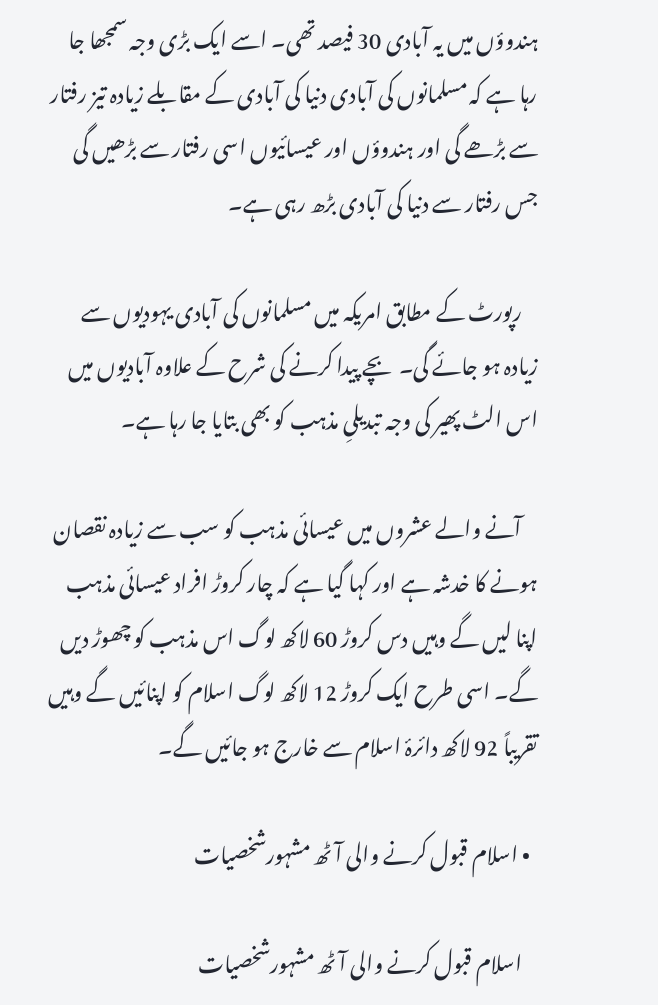ہندوؤں میں یہ آبادی 30 فیصد تھی۔ اسے ایک بڑی وجہ سمجھا جا رہا ہے کہ مسلمانوں کی آبادی دنیا کی آبادی کے مقابلے زیادہ تیز رفتار سے بڑھے گی اور ہندوؤں اور عیسائیوں اسی رفتار سے بڑھیں گی جس رفتار سے دنیا کی آبادی بڑھ رہی ہے۔

    رپورٹ کے مطابق امریکہ میں مسلمانوں کی آبادی یہودیوں سے زیادہ ہو جائے گی۔  بچے پیدا کرنے کی شرح کے علاوہ آباديوں میں اس الٹ پھیر کی وجہ تبدیلیِ مذہب کو بھی بتایا جا رہا ہے۔

    آنے والے عشروں میں عیسائی مذہب کو سب سے زیادہ نقصان ہونے کا خدشہ ہے اور کہا گیا ہے کہ چار کروڑ افراد عیسائی مذہب اپنا لیں گے وہیں دس کروڑ 60 لاکھ لوگ اس مذہب کو چھوڑ دیں گے۔ اسی طرح ایک کروڑ 12 لاکھ لوگ اسلام کو اپنائیں گے وہیں تقریباً 92 لاکھ دائرۂ اسلام سے خارج ہو جائیں گے۔

  • اسلام قبول کرنے والی آٹھ مشہورشخصیات

    اسلام قبول کرنے والی آٹھ مشہورشخصیات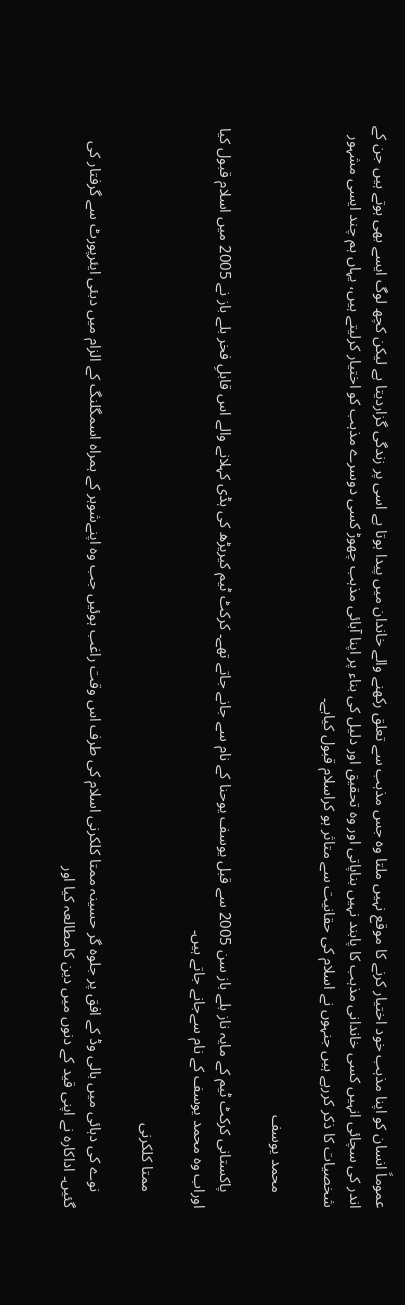عموماً انسان کو اپنا مذہب خود اختیار کرنے کا موقع نہیں ملتا وہ جس مذہب سے تعلق رکھنے والے خاندان میں پیدا ہوتا ہے اسی پر زندگی گزاردیتا ہے لیکن کچھ لوگ ایسے بھی ہوتے ہیں جن کے اندر کی سچائی انہیں کسی خاندانی مذہب کا پابند نہیں بناپاتی اور وہ تحقیق اور دلیل کی بناء پر اپنا آبائی مذہب چھوڑ کسی دوسرے مذہب کو اختیار کرلیتے ہیں، یہاں ہم چند ایسی مشہور شخصیات کا ذکر کررہے ہیں جنہوں نے اسلام کی حقانیت سے متاثر ہو کراسلام قبول کیاہے۔

    محمد یوسف

    پاکستانی کرکٹ ٹیم کے مایہ ناز بلے باز سن 2005 سے قبل یوسف یوحنا کے نام سے جانے جاتے تھے۔ کرکٹ ٹیم کیریڑھ کی ہڈی کہلانے والے اس قابلِ فخر بلے باز نے 2005 میں اسلام قبول کیا اوراب وہ محمد یوسف کے نام سےجانے جاتے ہیں۔

    ممتا کلکرنی

    نوے کی دہائی میں بالی وڈ کے افق پر جلوہ گر حسینہ ممتا کلکرنی اسلام کی طرف اس وقت راغب ہوئیں جب وہ اپنےشوہر کے ہمراہ اسمگلنگ کے الزام میں دبئی ایئرپورٹ سے گرفتار کی گئیں۔ اداکارہ نے اپنی قید کے دنوں میں دین کامطالعہ کیا اور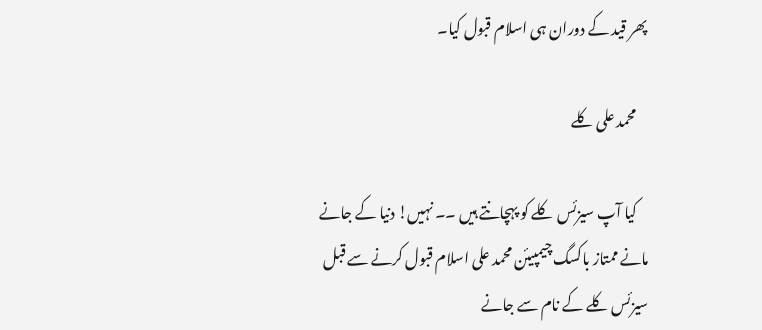پھر قید کے دوران ہی اسلام قبول کیا۔

    محمد علی کلے

    کیا آپ سیزئس کلے کو پہچانتے ہیں ۔۔ نہیں! دنیا کے جانے مانے ممتاز باکسگ چیمپیئن محمد علی اسلام قبول کرنے سے قبل سیزئس کلے کے نام سے جانے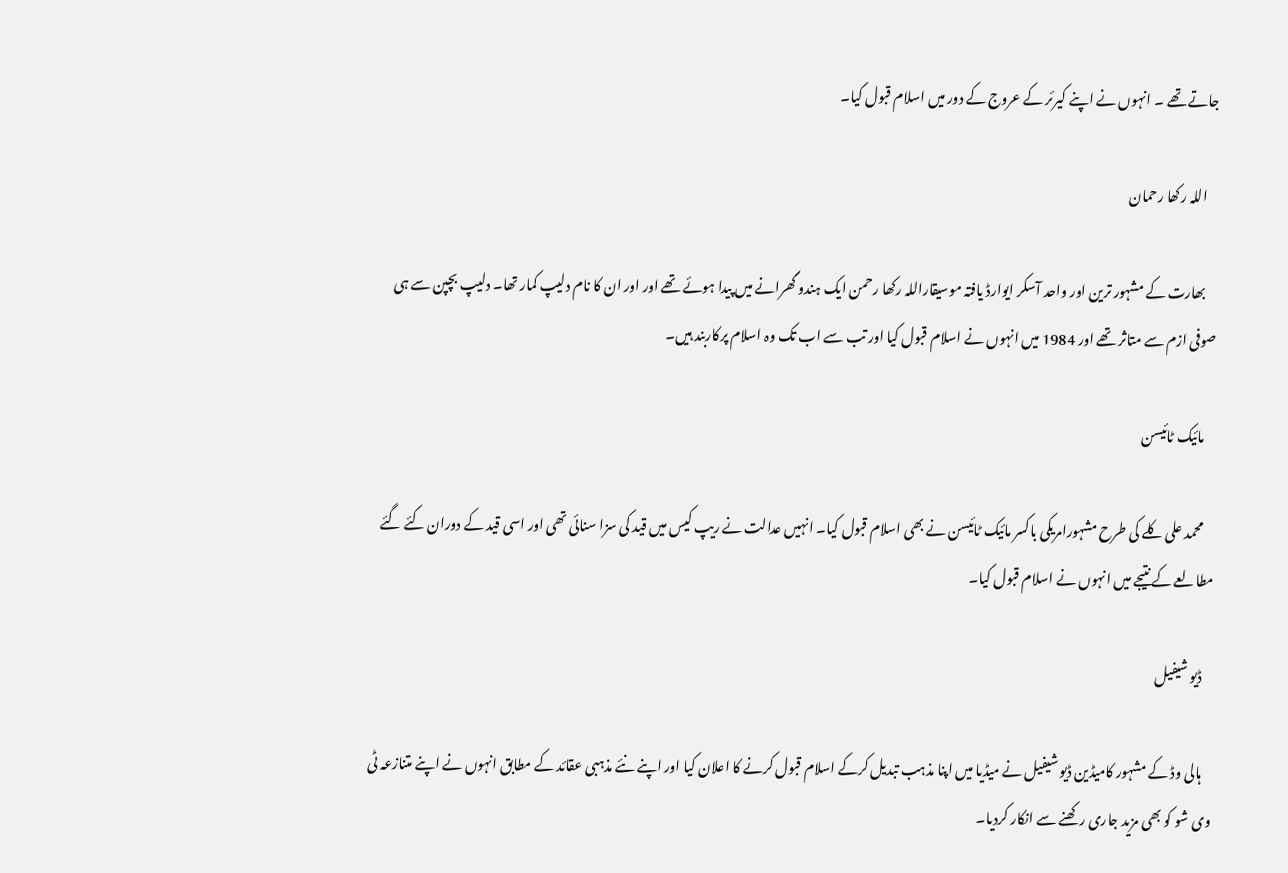جاتے تھے ۔ انہوں نے اپنے کیرئر کے عروج کے دور میں اسلام قبول کیا۔

    اللہ رکھا رحمان

    بھارت کے مشہور ترین اور واحد آسکر ایوارڈ یافتہ موسیقاراللہ رکھا رحمن ایک ہندو گھرانے میں پیدا ہوئے تھے اور اور ان کا نام دلیپ کمار تھا۔ دلیپ بچپن سے ہی صوفی ازم سے متاثر تھے اور 1984 میں انہوں نے اسلام قبول کیا اور تب سے اب تک وہ اسلام پرکاربند ہیں۔

    مائیک ٹائیسن

    محمد علی کلے کی طرح مشہورامریکی باکسر مائیک ٹائیسن نے بھی اسلام قبول کیا۔ انہیں عدالت نے ریپ کیس میں قید کی سزا سنائی تھی اور اسی قید کے دوران کئے گئے مطالعے کے نتیجے میں انہوں نے اسلام قبول کیا۔

    ڈیو شیفیل

    ہالی وڈ کے مشہور کامیڈین ڈیو شیفیل نے میڈیا میں اپنا مذہب تبدیل کرکے اسلام قبول کرنے کا اعلان کیا اور اپنے نئے مذہبی عقائد کے مطابق انہوں نے اپنے متنازعہ ٹی وی شو کو بھی مزید جاری رکھنے سے انکار کردیا۔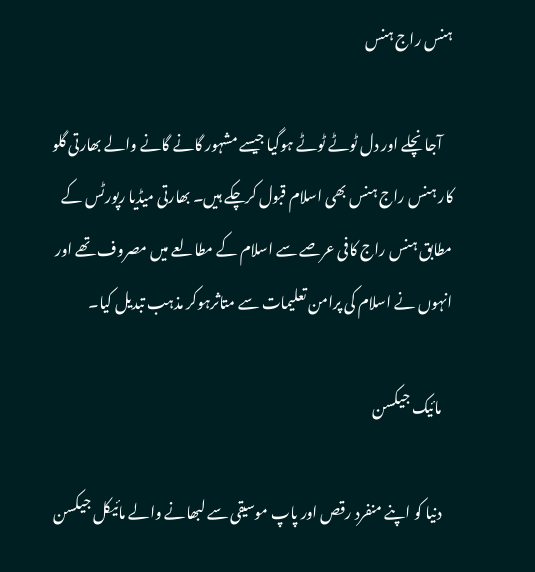ہنس راج ہنس

    آجا نچلے اور دل ٹوٹے ٹوٹے ہوگیا جیسے مشہور گانے گانے والے بھارتی گلو کار ہنس راج ہنس بھی اسلام قبول کرچکے ہیں۔ بھارتی میڈیا رپورٹس کے مطابق ہنس راج کافی عرصے سے اسلام کے مطالعے میں مصروف تھے اور انہوں نے اسلام کی پرامن تعلیمات سے متاثرہوکر مذہب تبدیل کیا۔

    مائیک جیکسن

    دنیا کو اپنے منفرد رقص اور پاپ موسیقی سے لبھانے والے مائیکل جیکسن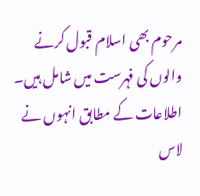مرحوم بھی اسلام قبول کرنے والوں کی فہرست میں شامل ہیں۔ اطلاعات کے مطابق انہوں نے لاس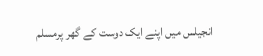انجیلس میں اپنے ایک دوست کے گھر پرمسلم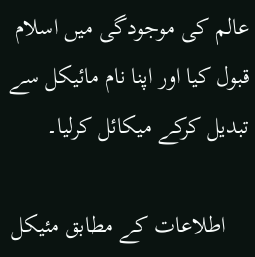عالم کی موجودگی میں اسلام قبول کیا اور اپنا نام مائیکل سے تبدیل کرکے میکائل کرلیا۔

    اطلاعات کے مطابق مئیکل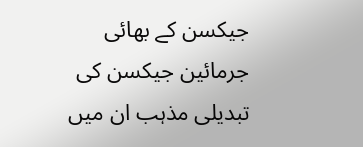جیکسن کے بھائی جرمائین جیکسن کی تبدیلی مذہب ان میں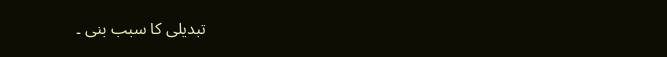تبدیلی کا سبب بنی ۔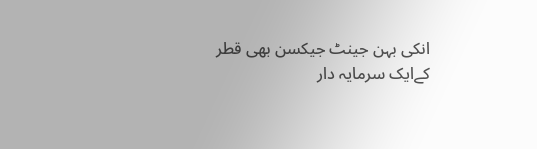انکی بہن جینٹ جیکسن بھی قطر کےایک سرمایہ دار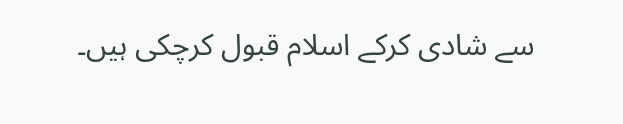سے شادی کرکے اسلام قبول کرچکی ہیں۔